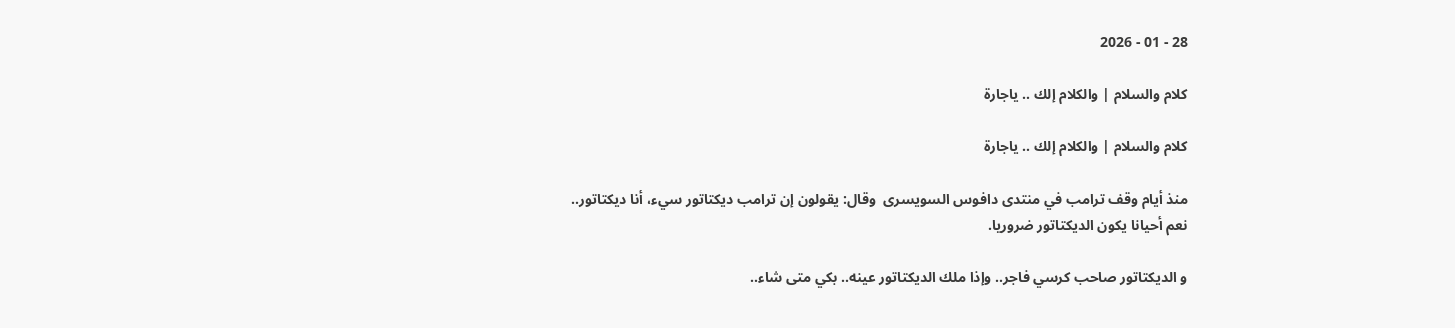28 - 01 - 2026

كلام والسلام | والكلام إلك .. ياجارة

كلام والسلام | والكلام إلك .. ياجارة

منذ أيام وقف ترامب في منتدى دافوس السويسرى  وقال: يقولون إن ترامب ديكتاتور سيء، أنا ديكتاتور.. نعم أحيانا يكون الديكتاتور ضروريا.

و الديكتاتور صاحب كرسي فاجر.. وإذا ملك الديكتاتور عينه.. بكي متى شاء..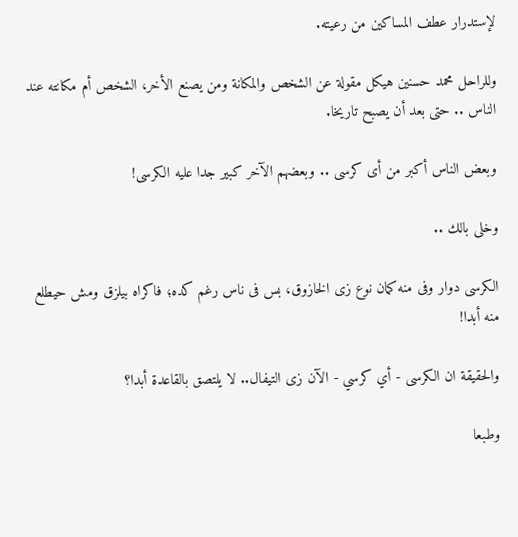لإستدرار عطف المساكين من رعيته.

وللراحل محمد حسنين هيكل مقولة عن الشخص والمكانة ومن يصنع الأخر، الشخص أم مكانته عند الناس .. حتى بعد أن يصبح تاريخا.

وبعض الناس أكبر من أى كرسى .. وبعضهم الآخر كبير جدا عليه الكرسى!

وخلى بالك ..

الكرسى دوار وفى منه كمان نوع زى الخازوق، بس فى ناس رغم كده؛ فاكراه بيلزق ومش حيطلع منه أبدا!

والحقيقة ان الكرسى - أي كرسي - الآن زى التيفال.. لا يلتصق بالقاعدة أبدا؟

وطبعا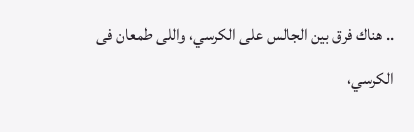.. هناك فرق بين الجالس على الكرسي، واللى طمعان فى الكرسي،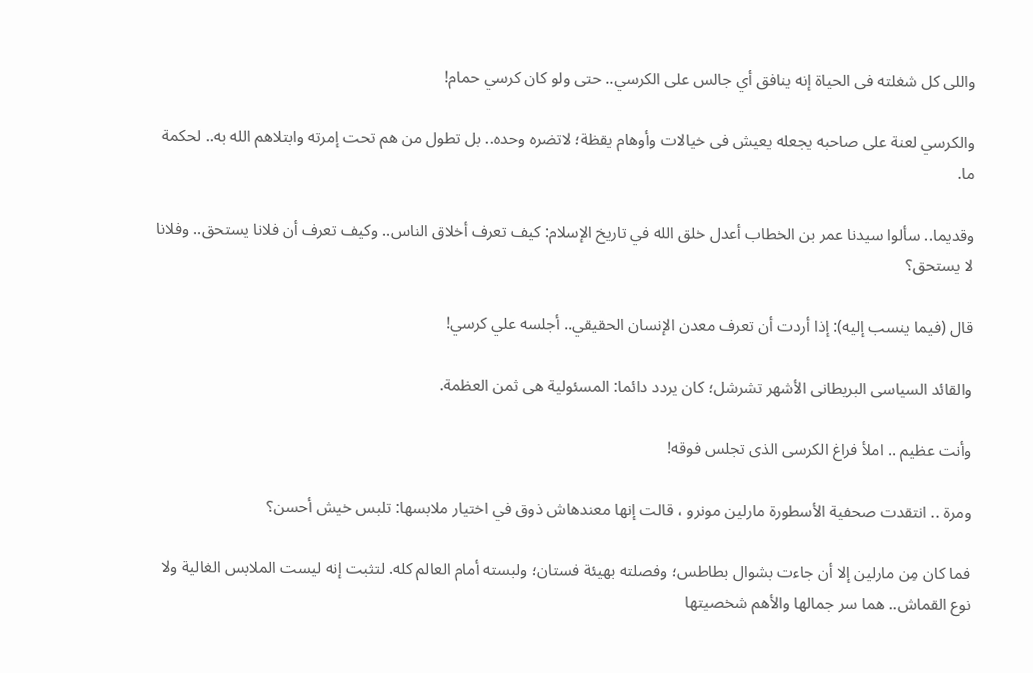واللى كل شغلته فى الحياة إنه ينافق أي جالس على الكرسي.. حتى ولو كان كرسي حمام!

والكرسي لعنة على صاحبه يجعله يعيش فى خيالات وأوهام يقظة؛ لاتضره وحده.. بل تطول من هم تحت إمرته وابتلاهم الله به.. لحكمة ما.

وقديما.. سألوا سيدنا عمر بن الخطاب أعدل خلق الله في تاريخ الإسلام: كيف تعرف أخلاق الناس.. وكيف تعرف أن فلانا يستحق.. وفلانا لا يستحق؟

قال (فيما ينسب إليه): إذا أردت أن تعرف معدن الإنسان الحقيقي.. أجلسه علي كرسي!

والقائد السياسى البريطانى الأشهر تشرشل؛ كان يردد دائما: المسئولية هى ثمن العظمة.

وأنت عظيم .. املأ فراغ الكرسى الذى تجلس فوقه!

ومرة .. انتقدت صحفية الأسطورة مارلين مونرو ، قالت إنها معندهاش ذوق في اختيار ملابسها: تلبس خيش أحسن؟

فما كان مِن مارلين إلا أن جاءت بشوال بطاطس؛ وفصلته بهيئة فستان؛ ولبسته أمام العالم كله. لتثبت إنه ليست الملابس الغالية ولا نوع القماش.. هما سر جمالها والأهم شخصيتها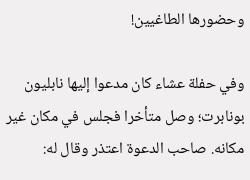وحضورها الطاغيين!

وفي حفلة عشاء كان مدعوا إليها نابليون بونابرت؛ وصل متأخرا فجلس في مكان غير مكانه. صاحب الدعوة اعتذر وقال له: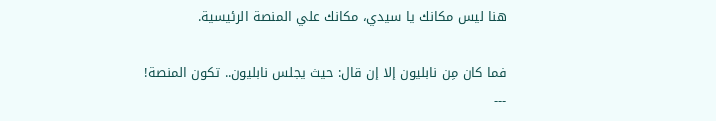هنا ليس مكانك يا سيدي، مكانك علي المنصة الرئيسية.

فما كان مِن نابليون إلا إن قال: حيث يجلس نابليون.. تكون المنصة!
---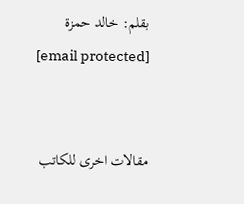بقلم: خالد حمزة
[email protected]


مقالات اخرى للكاتب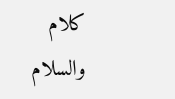كلام والسلام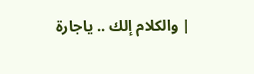| والكلام إلك .. ياجارة